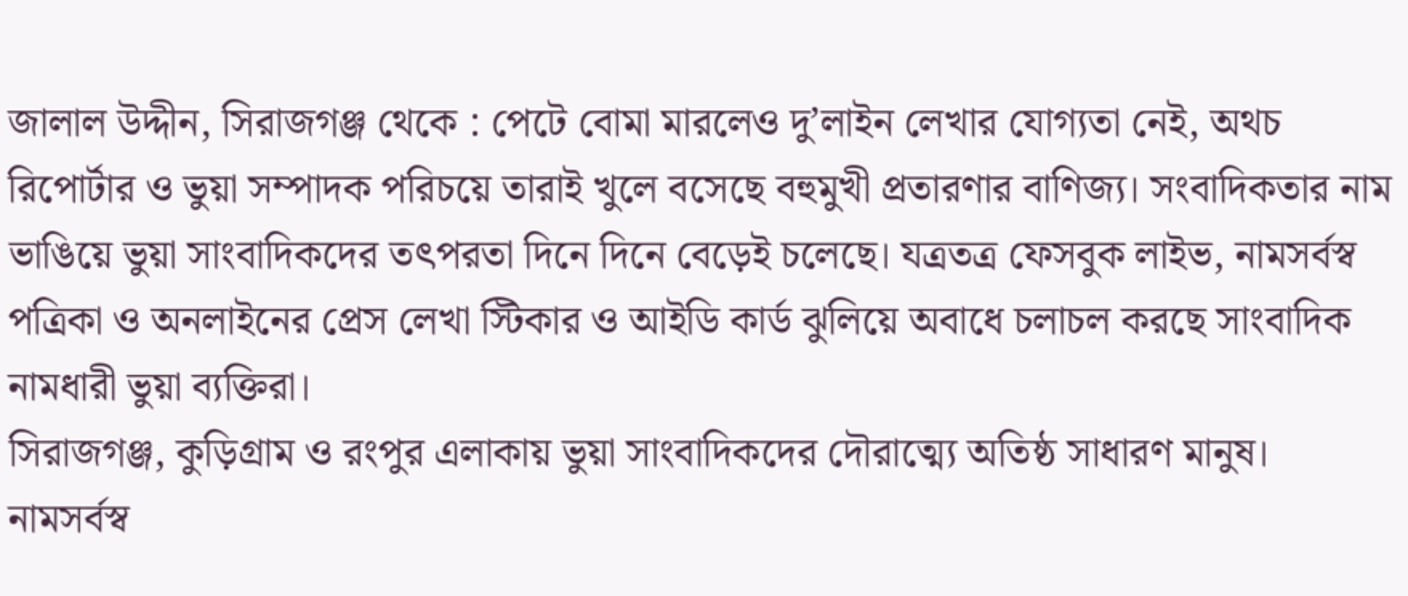জালাল উদ্দীন, সিরাজগঞ্জ থেকে : পেটে বোমা মারলেও দু’লাইন লেখার যোগ্যতা নেই, অথচ রিপোর্টার ও ভুয়া সম্পাদক পরিচয়ে তারাই খুলে বসেছে বহুমুখী প্রতারণার বাণিজ্য। সংবাদিকতার নাম ভাঙিয়ে ভুয়া সাংবাদিকদের তৎপরতা দিনে দিনে বেড়েই চলেছে। যত্রতত্র ফেসবুক লাইভ, নামসর্বস্ব পত্রিকা ও অনলাইনের প্রেস লেখা স্টিকার ও আইডি কার্ড ঝুলিয়ে অবাধে চলাচল করছে সাংবাদিক নামধারী ভুয়া ব্যক্তিরা।
সিরাজগঞ্জ, কুড়িগ্রাম ও রংপুর এলাকায় ভুয়া সাংবাদিকদের দৌরাত্ম্যে অতিষ্ঠ সাধারণ মানুষ। নামসর্বস্ব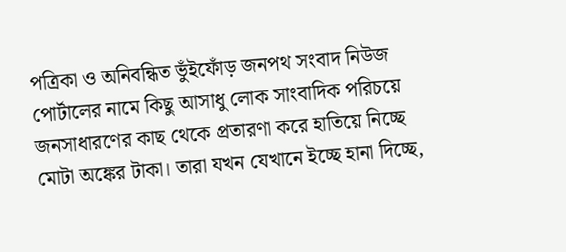পত্রিকা ও অনিবন্ধিত ভুঁইফোঁড় জনপথ সংবাদ নিউজ পোর্টালের নামে কিছু আসাধু লোক সাংবাদিক পরিচয়ে জনসাধারণের কাছ থেকে প্রতারণা করে হাতিয়ে নিচ্ছে মোটা অঙ্কের টাকা। তারা যখন যেখানে ইচ্ছে হানা দিচ্ছে,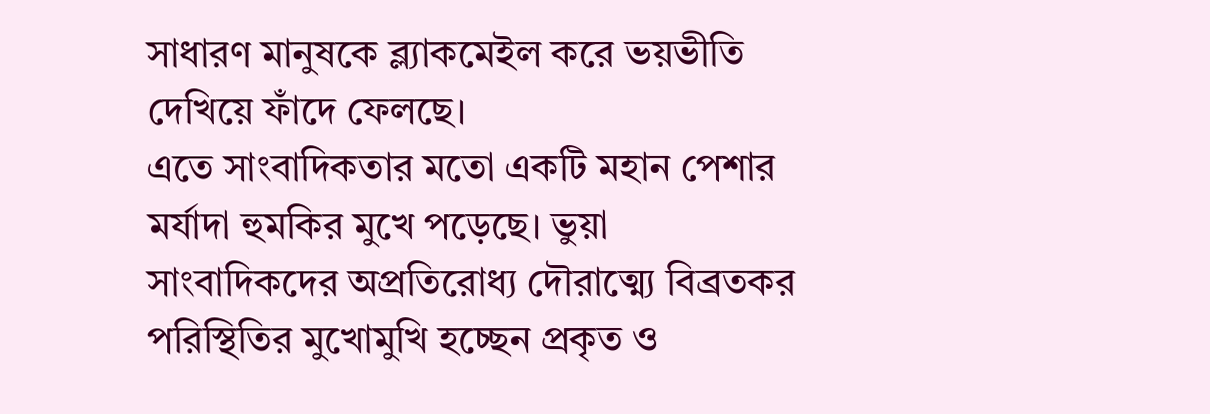সাধারণ মানুষকে ব্ল্যাকমেইল করে ভয়ভীতি দেখিয়ে ফাঁদে ফেলছে।
এতে সাংবাদিকতার মতো একটি মহান পেশার মর্যাদা হুমকির মুখে পড়েছে। ভুয়া সাংবাদিকদের অপ্রতিরোধ্য দৌরাত্ম্যে বিব্রতকর পরিস্থিতির মুখোমুখি হচ্ছেন প্রকৃত ও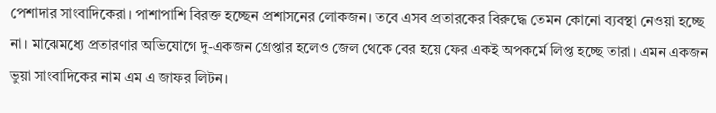পেশাদার সাংবাদিকেরা। পাশাপাশি বিরক্ত হচ্ছেন প্রশাসনের লোকজন। তবে এসব প্রতারকের বিরুদ্ধে তেমন কোনো ব্যবস্থা নেওয়া হচ্ছে না। মাঝেমধ্যে প্রতারণার অভিযোগে দু-একজন গ্রেপ্তার হলেও জেল থেকে বের হয়ে ফের একই অপকর্মে লিপ্ত হচ্ছে তারা। এমন একজন ভুয়া সাংবাদিকের নাম এম এ জাফর লিটন।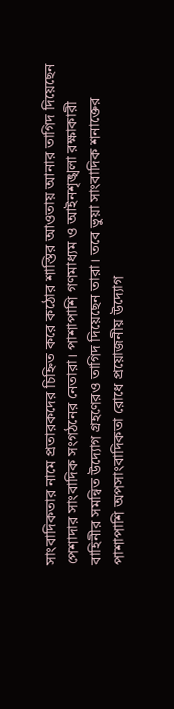সাংবাদিকতার নামে প্রতারকদের চিহ্নিত করে কঠোর শাস্তির আওতায় আনার তাগিদ দিয়েছেন পেশাদার সাংবাদিক সংগঠনের নেতারা। পাশাপাশি গণমাধ্যম ও আইনশৃঙ্খলা রক্ষাকারী বাহিনীর সমন্বিত উদ্যোগ গ্রহণেরও তাগিদ দিয়েছেন তারা। তবে ভুয়া সাংবাদিক শনাক্তের পাশাপাশি অপসাংবাদিকতা রোধে প্রয়োজনীয় উদ্যোগ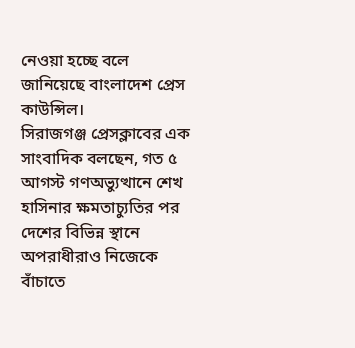নেওয়া হচ্ছে বলে জানিয়েছে বাংলাদেশ প্রেস কাউন্সিল।
সিরাজগঞ্জ প্রেসক্লাবের এক সাংবাদিক বলছেন, গত ৫ আগস্ট গণঅভ্যুত্থানে শেখ হাসিনার ক্ষমতাচ্যুতির পর দেশের বিভিন্ন স্থানে অপরাধীরাও নিজেকে বাঁচাতে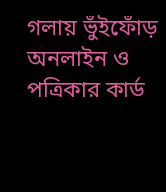গলায় ভুঁইফোঁড় অনলাইন ও পত্রিকার কার্ড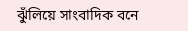ঝুঁলিয়ে সাংবাদিক বনে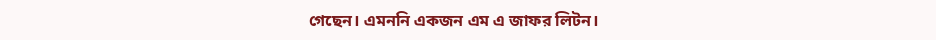গেছেন। এমননি একজন এম এ জাফর লিটন।